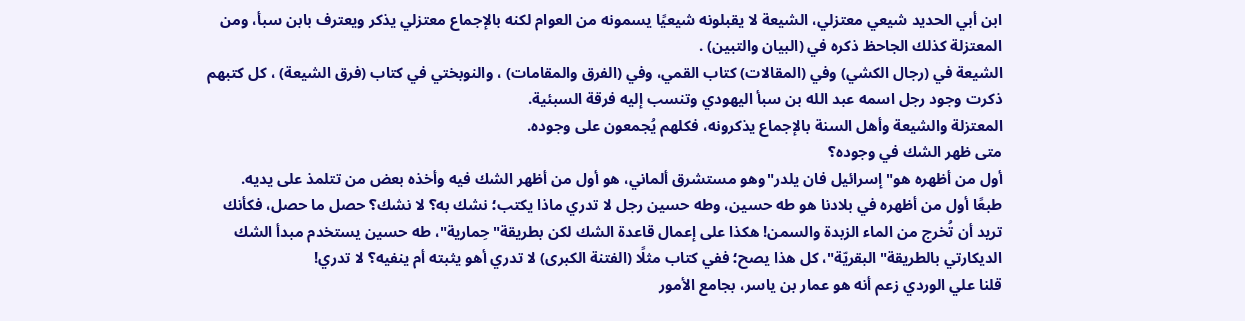ابن أبي الحديد شيعي معتزلي، الشيعة لا يقبلونه شيعيًا يسمونه من العوام لكنه بالإجماع معتزلي يذكر ويعترف بابن سبأ، ومن المعتزلة كذلك الجاحظ ذكره في (البيان والتبين) .
الشيعة في (رجال الكشي) وفي (المقالات) كتاب القمي، وفي (الفرق والمقامات) ، والنوبختي في كتاب (فرق الشيعة) ، كل كتبهم ذكرت وجود رجل اسمه عبد الله بن سبأ اليهودي وتنسب إليه فرقة السبئية.
المعتزلة والشيعة وأهل السنة بالإجماع يذكرونه، فكلهم يُجمعون على وجوده.
متى ظهر الشك في وجوده؟
أول من أظهره هو"إسرائيل فان يلدر"وهو مستشرق ألماني، هو أول من أظهر الشك فيه وأخذه بعض من تتلمذ على يديه.
طبعًا أول من أظهره في بلادنا هو طه حسين، وطه حسين رجل لا تدري ماذا يكتب؛ نشك به؟ لا نشك؟ حصل ما حصل، فكأنك تريد أن تُخرج من الماء الزبدة والسمن! هكذا على إعمال قاعدة الشك لكن بطريقة"حِمارية"، طه حسين يستخدم مبدأ الشك الديكارتي بالطريقة"البقريّة"، كل هذا يصح؛ ففي كتاب مثلًا (الفتنة الكبرى) لا تدري أهو يثبته أم ينفيه؟ لا تدري!
قلنا علي الوردي زعم أنه هو عمار بن ياسر، بجامع الأمور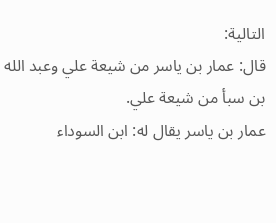التالية:
قال: عمار بن ياسر من شيعة علي وعبد الله بن سبأ من شيعة علي.
عمار بن ياسر يقال له: ابن السوداء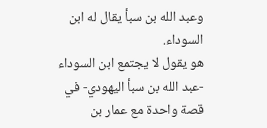وعبد الله بن سبأ يقال له ابن السوداء.
هو يقول لا يجتمع ابن السوداء -عبد الله بن سبأ اليهودي- في قصة واحدة مع عمار بن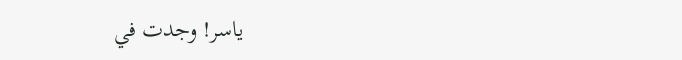ياسر! وجدت في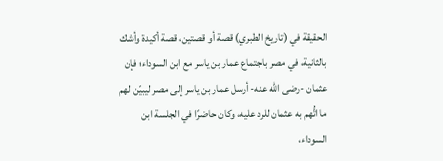الحقيقة في (تاريخ الطبري) قصة أو قصتين، قصة أكيدة وأشك بالثانية، في مصر باجتماع عمار بن ياسر مع ابن السوداء؛ فإن عثمان -رضى الله عنه- أرسل عمار بن ياسر إلى مصر ليبيّن لهم ما اتُّهم به عثمان للرد عليه، وكان حاضرًا في الجلسة ابن السوداء،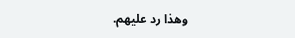وهذا رد عليهم.